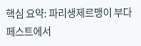핵심 요약: 파리생제르맹이 부다페스트에서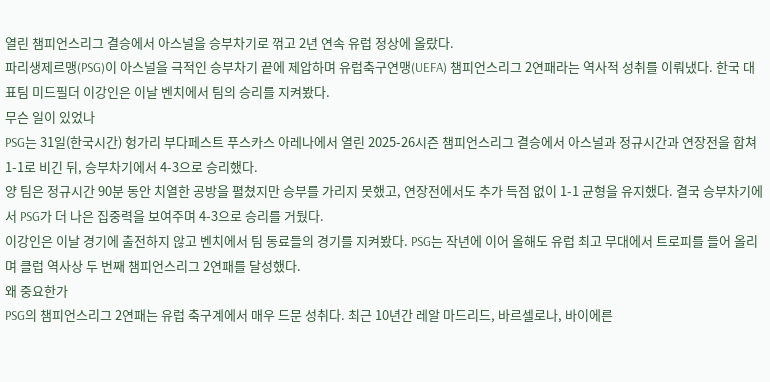열린 챔피언스리그 결승에서 아스널을 승부차기로 꺾고 2년 연속 유럽 정상에 올랐다.
파리생제르맹(PSG)이 아스널을 극적인 승부차기 끝에 제압하며 유럽축구연맹(UEFA) 챔피언스리그 2연패라는 역사적 성취를 이뤄냈다. 한국 대표팀 미드필더 이강인은 이날 벤치에서 팀의 승리를 지켜봤다.
무슨 일이 있었나
PSG는 31일(한국시간) 헝가리 부다페스트 푸스카스 아레나에서 열린 2025-26시즌 챔피언스리그 결승에서 아스널과 정규시간과 연장전을 합쳐 1-1로 비긴 뒤, 승부차기에서 4-3으로 승리했다.
양 팀은 정규시간 90분 동안 치열한 공방을 펼쳤지만 승부를 가리지 못했고, 연장전에서도 추가 득점 없이 1-1 균형을 유지했다. 결국 승부차기에서 PSG가 더 나은 집중력을 보여주며 4-3으로 승리를 거뒀다.
이강인은 이날 경기에 출전하지 않고 벤치에서 팀 동료들의 경기를 지켜봤다. PSG는 작년에 이어 올해도 유럽 최고 무대에서 트로피를 들어 올리며 클럽 역사상 두 번째 챔피언스리그 2연패를 달성했다.
왜 중요한가
PSG의 챔피언스리그 2연패는 유럽 축구계에서 매우 드문 성취다. 최근 10년간 레알 마드리드, 바르셀로나, 바이에른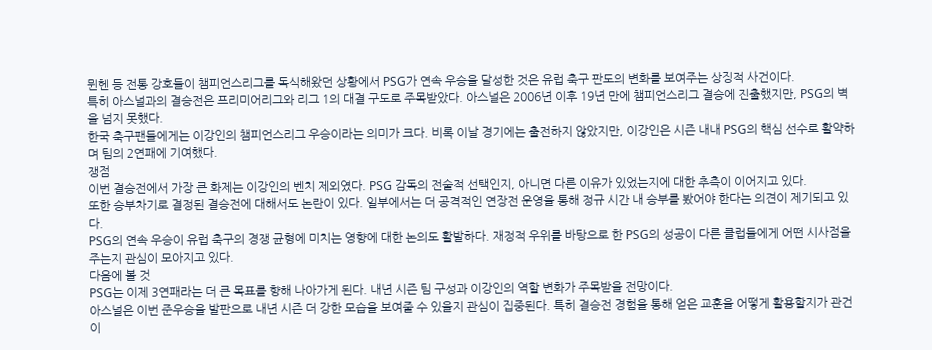뮌헨 등 전통 강호들이 챔피언스리그를 독식해왔던 상황에서 PSG가 연속 우승을 달성한 것은 유럽 축구 판도의 변화를 보여주는 상징적 사건이다.
특히 아스널과의 결승전은 프리미어리그와 리그 1의 대결 구도로 주목받았다. 아스널은 2006년 이후 19년 만에 챔피언스리그 결승에 진출했지만, PSG의 벽을 넘지 못했다.
한국 축구팬들에게는 이강인의 챔피언스리그 우승이라는 의미가 크다. 비록 이날 경기에는 출전하지 않았지만, 이강인은 시즌 내내 PSG의 핵심 선수로 활약하며 팀의 2연패에 기여했다.
쟁점
이번 결승전에서 가장 큰 화제는 이강인의 벤치 제외였다. PSG 감독의 전술적 선택인지, 아니면 다른 이유가 있었는지에 대한 추측이 이어지고 있다.
또한 승부차기로 결정된 결승전에 대해서도 논란이 있다. 일부에서는 더 공격적인 연장전 운영을 통해 정규 시간 내 승부를 봤어야 한다는 의견이 제기되고 있다.
PSG의 연속 우승이 유럽 축구의 경쟁 균형에 미치는 영향에 대한 논의도 활발하다. 재정적 우위를 바탕으로 한 PSG의 성공이 다른 클럽들에게 어떤 시사점을 주는지 관심이 모아지고 있다.
다음에 볼 것
PSG는 이제 3연패라는 더 큰 목표를 향해 나아가게 된다. 내년 시즌 팀 구성과 이강인의 역할 변화가 주목받을 전망이다.
아스널은 이번 준우승을 발판으로 내년 시즌 더 강한 모습을 보여줄 수 있을지 관심이 집중된다. 특히 결승전 경험을 통해 얻은 교훈을 어떻게 활용할지가 관건이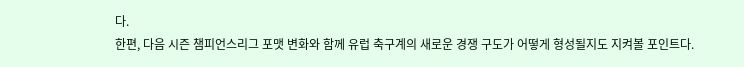다.
한편, 다음 시즌 챔피언스리그 포맷 변화와 함께 유럽 축구계의 새로운 경쟁 구도가 어떻게 형성될지도 지켜볼 포인트다.